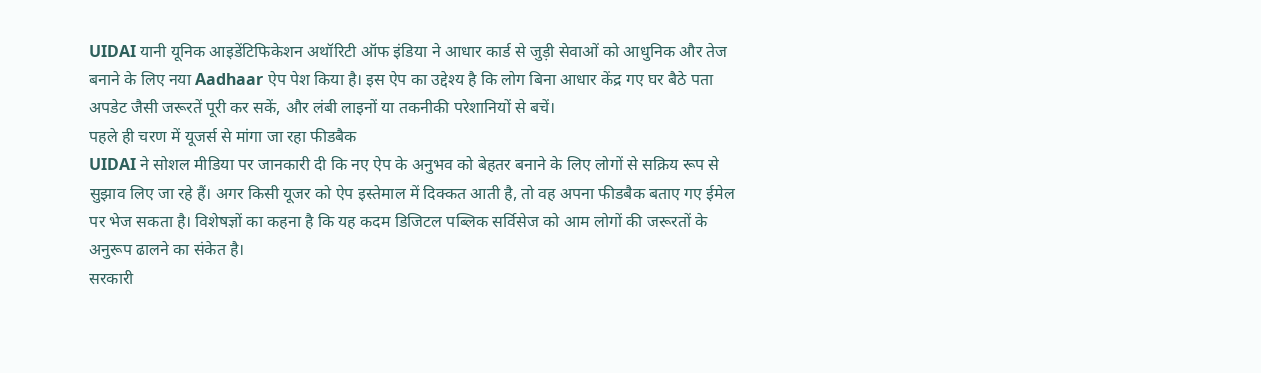UIDAI यानी यूनिक आइडेंटिफिकेशन अथॉरिटी ऑफ इंडिया ने आधार कार्ड से जुड़ी सेवाओं को आधुनिक और तेज बनाने के लिए नया Aadhaar ऐप पेश किया है। इस ऐप का उद्देश्य है कि लोग बिना आधार केंद्र गए घर बैठे पता अपडेट जैसी जरूरतें पूरी कर सकें, और लंबी लाइनों या तकनीकी परेशानियों से बचें।
पहले ही चरण में यूजर्स से मांगा जा रहा फीडबैक
UIDAI ने सोशल मीडिया पर जानकारी दी कि नए ऐप के अनुभव को बेहतर बनाने के लिए लोगों से सक्रिय रूप से सुझाव लिए जा रहे हैं। अगर किसी यूजर को ऐप इस्तेमाल में दिक्कत आती है, तो वह अपना फीडबैक बताए गए ईमेल पर भेज सकता है। विशेषज्ञों का कहना है कि यह कदम डिजिटल पब्लिक सर्विसेज को आम लोगों की जरूरतों के अनुरूप ढालने का संकेत है।
सरकारी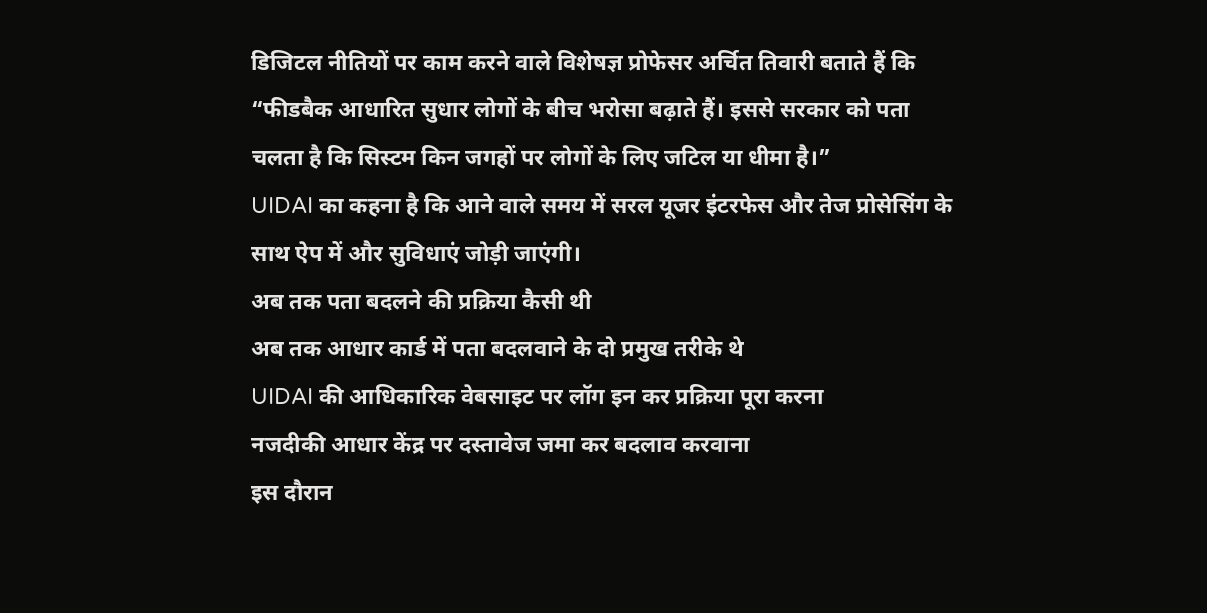डिजिटल नीतियों पर काम करने वाले विशेषज्ञ प्रोफेसर अर्चित तिवारी बताते हैं कि
“फीडबैक आधारित सुधार लोगों के बीच भरोसा बढ़ाते हैं। इससे सरकार को पता चलता है कि सिस्टम किन जगहों पर लोगों के लिए जटिल या धीमा है।”
UIDAI का कहना है कि आने वाले समय में सरल यूजर इंटरफेस और तेज प्रोसेसिंग के साथ ऐप में और सुविधाएं जोड़ी जाएंगी।
अब तक पता बदलने की प्रक्रिया कैसी थी
अब तक आधार कार्ड में पता बदलवाने के दो प्रमुख तरीके थे
UIDAI की आधिकारिक वेबसाइट पर लॉग इन कर प्रक्रिया पूरा करना
नजदीकी आधार केंद्र पर दस्तावेज जमा कर बदलाव करवाना
इस दौरान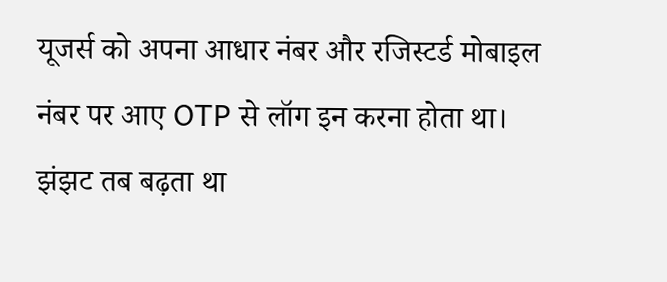यूजर्स को अपना आधार नंबर और रजिस्टर्ड मोबाइल नंबर पर आए OTP से लॉग इन करना होता था।
झंझट तब बढ़ता था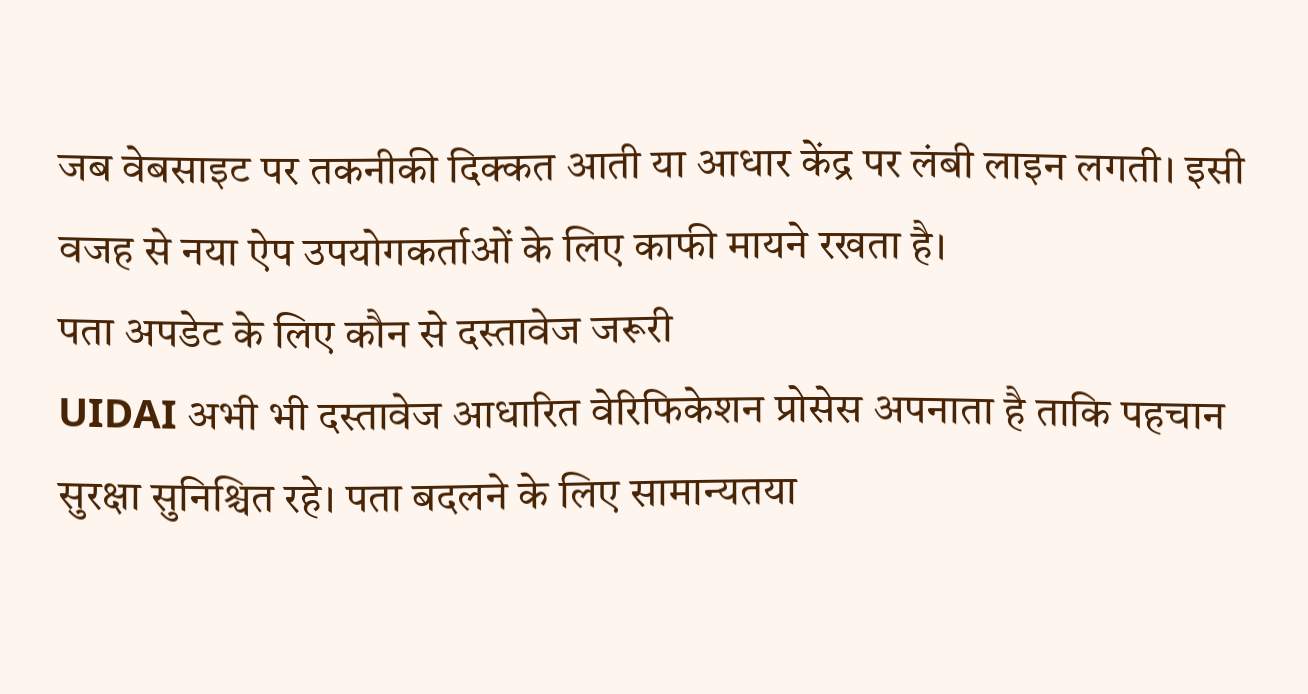जब वेबसाइट पर तकनीकी दिक्कत आती या आधार केंद्र पर लंबी लाइन लगती। इसी वजह से नया ऐप उपयोगकर्ताओं के लिए काफी मायने रखता है।
पता अपडेट के लिए कौन से दस्तावेज जरूरी
UIDAI अभी भी दस्तावेज आधारित वेरिफिकेशन प्रोसेस अपनाता है ताकि पहचान सुरक्षा सुनिश्चित रहे। पता बदलने के लिए सामान्यतया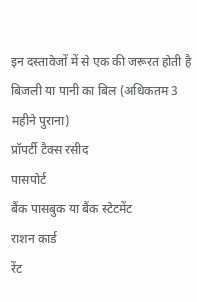इन दस्तावेजों में से एक की जरूरत होती है
बिजली या पानी का बिल (अधिकतम 3 महीने पुराना)
प्रॉपर्टी टैक्स रसीद
पासपोर्ट
बैंक पासबुक या बैंक स्टेटमेंट
राशन कार्ड
रेंट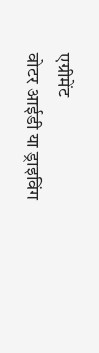एग्रीमेंट
वोटर आईडी या ड्राइविंग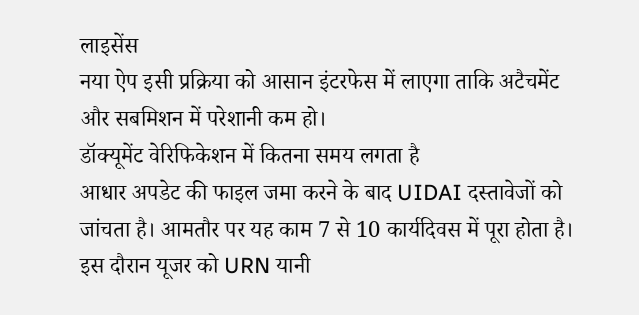लाइसेंस
नया ऐप इसी प्रक्रिया को आसान इंटरफेस में लाएगा ताकि अटैचमेंट और सबमिशन में परेशानी कम हो।
डॉक्यूमेंट वेरिफिकेशन में कितना समय लगता है
आधार अपडेट की फाइल जमा करने के बाद UIDAI दस्तावेजों को जांचता है। आमतौर पर यह काम 7 से 10 कार्यदिवस में पूरा होता है।
इस दौरान यूजर को URN यानी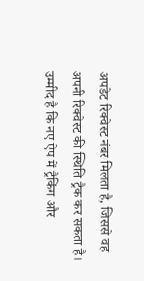अपडेट रिक्वेस्ट नंबर मिलता है, जिससे वह अपनी रिक्वेस्ट की स्थिति ट्रैक कर सकता है। उम्मीद है कि नए ऐप में ट्रैकिंग और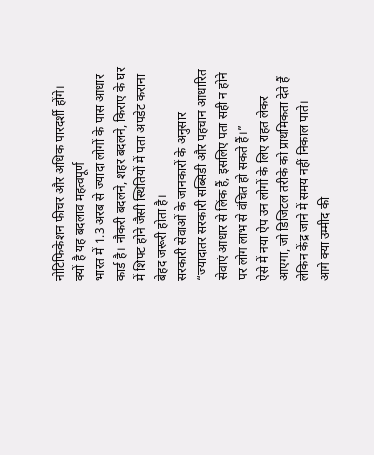नोटिफिकेशन फीचर और अधिक पारदर्शी होंगे।
क्यों है यह बदलाव महत्वपूर्ण
भारत में 1.3 अरब से ज्यादा लोगों के पास आधार कार्ड है। नौकरी बदलने, शहर बदलने, किराए के घर में शिफ्ट होने जैसी स्थितियों में पता अपडेट कराना बेहद जरूरी होता है।
सरकारी सेवाओं के जानकारों के अनुसार
“ज्यादातर सरकारी सब्सिडी और पहचान आधारित सेवाएं आधार से लिंक हैं, इसलिए पता सही न होने पर लोग लाभ से वंचित हो सकते हैं।”
ऐसे में नया ऐप उन लोगों के लिए राहत लेकर आएगा, जो डिजिटल तरीके को प्राथमिकता देते हैं लेकिन केंद्र जाने में समय नहीं निकाल पाते।
आगे क्या उम्मीद की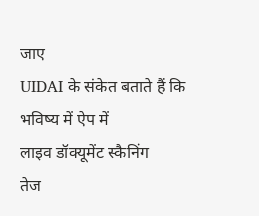जाए
UIDAI के संकेत बताते हैं कि भविष्य में ऐप में
लाइव डॉक्यूमेंट स्कैनिंग
तेज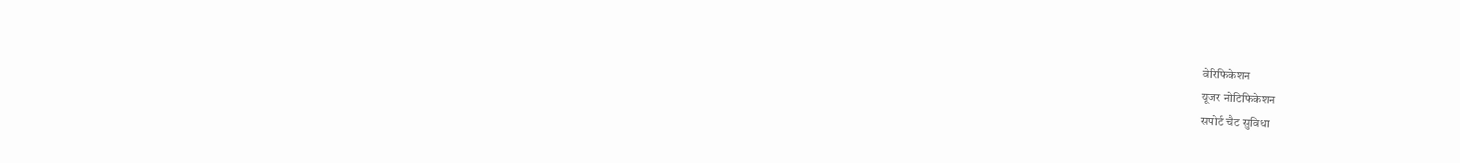वेरिफिकेशन
यूजर नोटिफिकेशन
सपोर्ट चैट सुविधा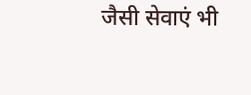जैसी सेवाएं भी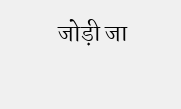जोड़ी जा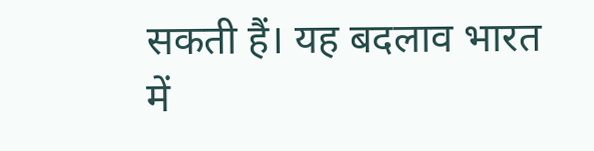सकती हैं। यह बदलाव भारत में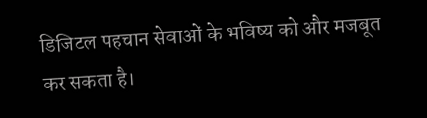डिजिटल पहचान सेवाओं के भविष्य को और मजबूत कर सकता है।